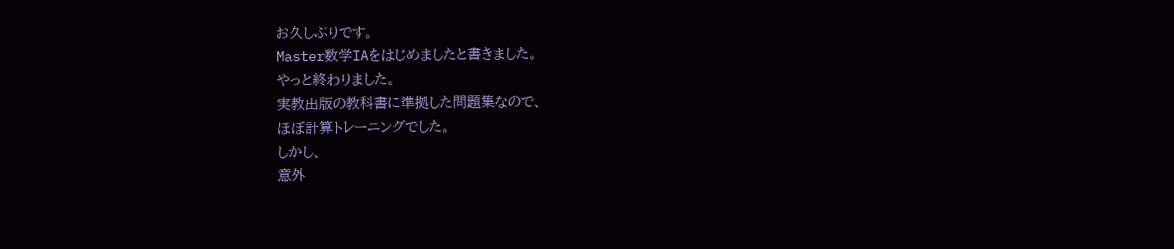お久しぶりです。
Master数学IAをはじめましたと書きました。
やっと終わりました。
実教出版の教科書に準拠した問題集なので、
ほぼ計算トレーニングでした。
しかし、
意外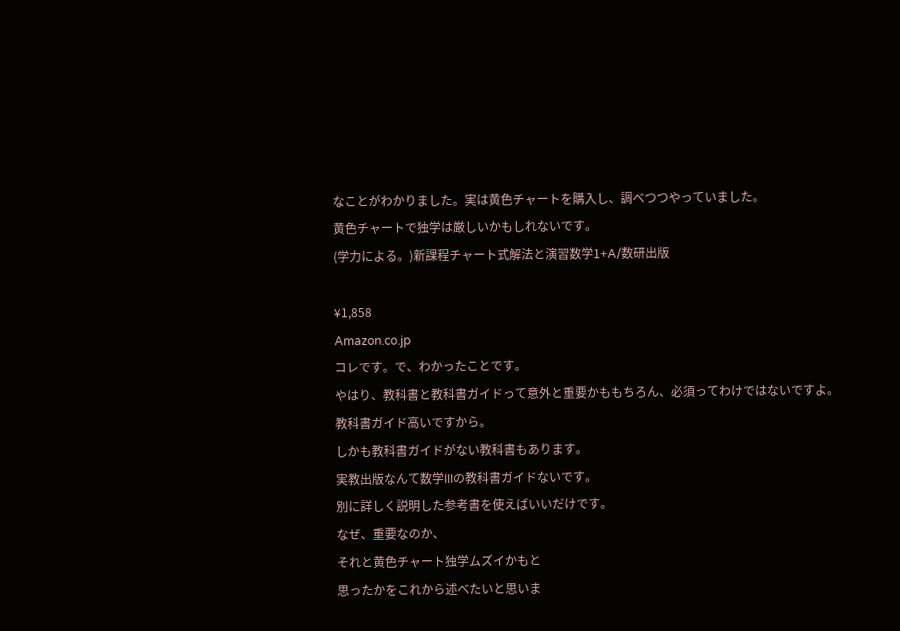なことがわかりました。実は黄色チャートを購入し、調べつつやっていました。
黄色チャートで独学は厳しいかもしれないです。
(学力による。)新課程チャート式解法と演習数学1+A/数研出版

¥1,858
Amazon.co.jp
コレです。で、わかったことです。
やはり、教科書と教科書ガイドって意外と重要かももちろん、必須ってわけではないですよ。
教科書ガイド高いですから。
しかも教科書ガイドがない教科書もあります。
実教出版なんて数学IIIの教科書ガイドないです。
別に詳しく説明した参考書を使えばいいだけです。
なぜ、重要なのか、
それと黄色チャート独学ムズイかもと
思ったかをこれから述べたいと思いま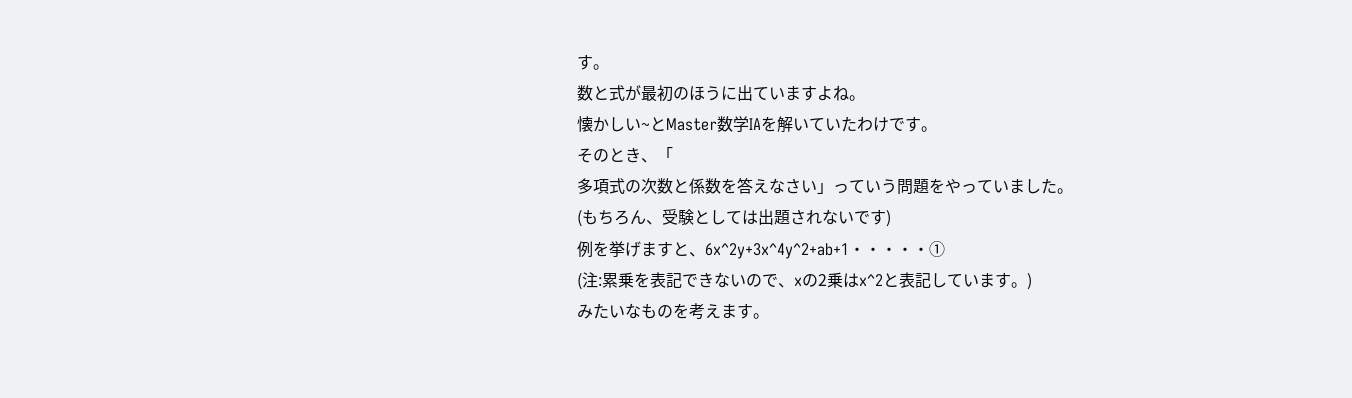す。
数と式が最初のほうに出ていますよね。
懐かしい~とMaster数学IAを解いていたわけです。
そのとき、「
多項式の次数と係数を答えなさい」っていう問題をやっていました。
(もちろん、受験としては出題されないです)
例を挙げますと、6x^2y+3x^4y^2+ab+1・・・・・①
(注:累乗を表記できないので、xの2乗はx^2と表記しています。)
みたいなものを考えます。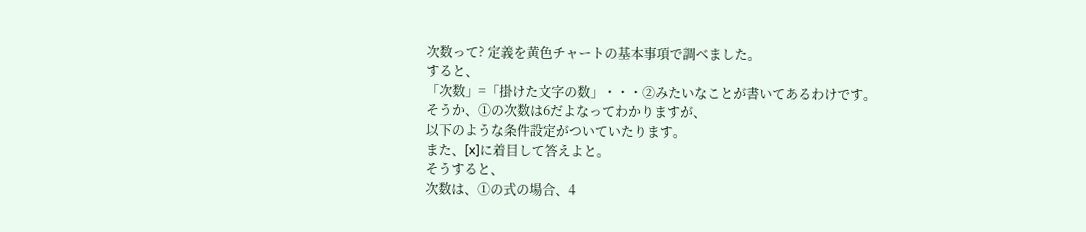次数って? 定義を黄色チャートの基本事項で調べました。
すると、
「次数」=「掛けた文字の数」・・・②みたいなことが書いてあるわけです。
そうか、①の次数は6だよなってわかりますが、
以下のような条件設定がついていたります。
また、[x]に着目して答えよと。
そうすると、
次数は、①の式の場合、4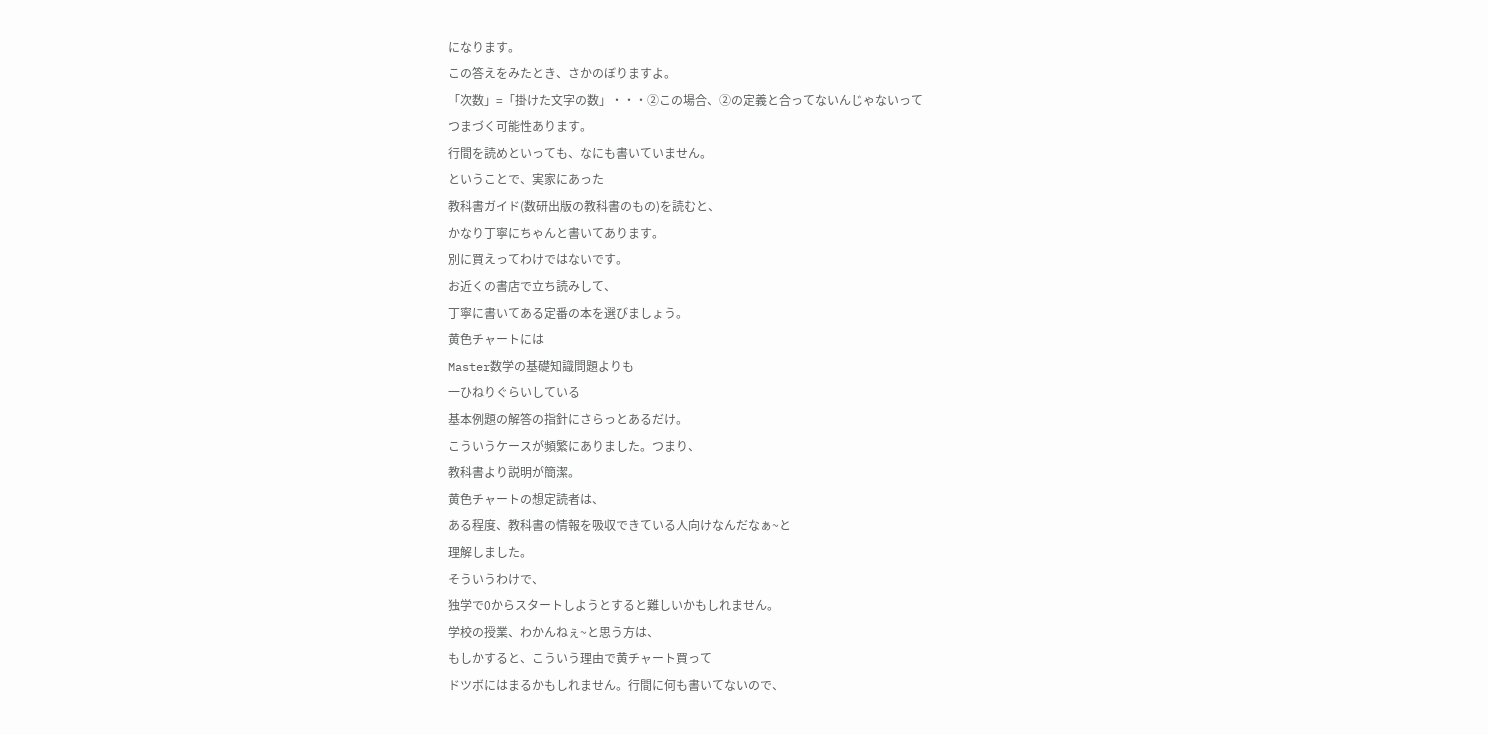になります。
この答えをみたとき、さかのぼりますよ。
「次数」=「掛けた文字の数」・・・②この場合、②の定義と合ってないんじゃないって
つまづく可能性あります。
行間を読めといっても、なにも書いていません。
ということで、実家にあった
教科書ガイド(数研出版の教科書のもの)を読むと、
かなり丁寧にちゃんと書いてあります。
別に買えってわけではないです。
お近くの書店で立ち読みして、
丁寧に書いてある定番の本を選びましょう。
黄色チャートには
Master数学の基礎知識問題よりも
一ひねりぐらいしている
基本例題の解答の指針にさらっとあるだけ。
こういうケースが頻繁にありました。つまり、
教科書より説明が簡潔。
黄色チャートの想定読者は、
ある程度、教科書の情報を吸収できている人向けなんだなぁ~と
理解しました。
そういうわけで、
独学で0からスタートしようとすると難しいかもしれません。
学校の授業、わかんねぇ~と思う方は、
もしかすると、こういう理由で黄チャート買って
ドツボにはまるかもしれません。行間に何も書いてないので、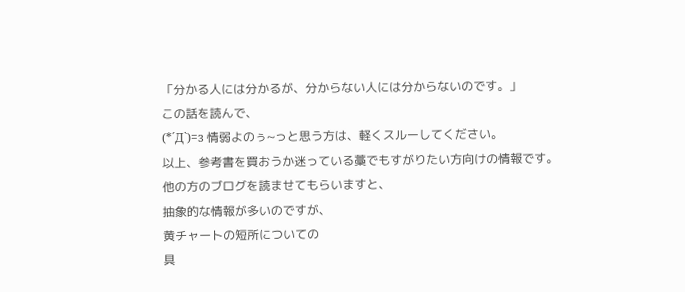「分かる人には分かるが、分からない人には分からないのです。」
この話を読んで、
(*´Д`)=з 情弱よのぅ~っと思う方は、軽くスルーしてください。
以上、参考書を買おうか迷っている藁でもすがりたい方向けの情報です。
他の方のブログを読ませてもらいますと、
抽象的な情報が多いのですが、
黄チャートの短所についての
具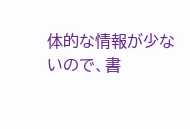体的な情報が少ないので、書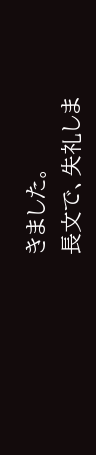きました。
長文で、失礼しま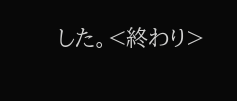した。<終わり>